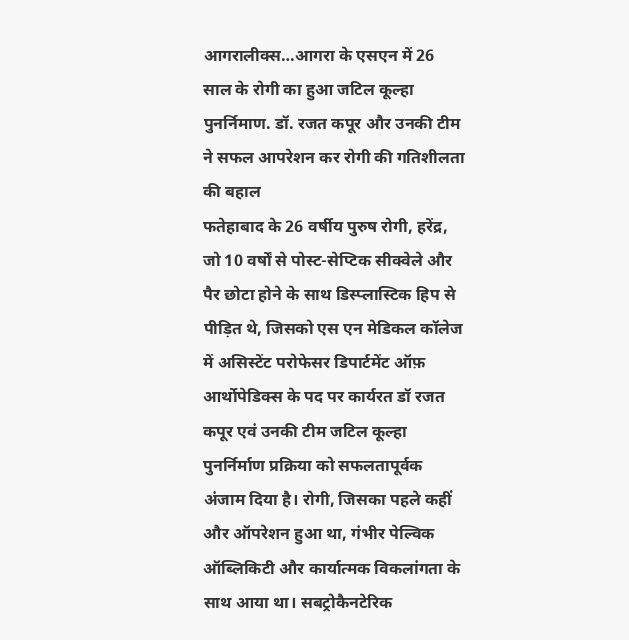आगरालीक्स…आगरा के एसएन में 26 साल के रोगी का हुआ जटिल कूल्हा पुनर्निमाण. डॉ. रजत कपूर और उनकी टीम ने सफल आपरेशन कर रोगी की गतिशीलता की बहाल
फतेहाबाद के 26 वर्षीय पुरुष रोगी, हरेंद्र, जो 10 वर्षों से पोस्ट-सेप्टिक सीक्वेले और पैर छोटा होने के साथ डिस्प्लास्टिक हिप से पीड़ित थे, जिसको एस एन मेडिकल कॉलेज में असिस्टेंट परोफेसर डिपार्टमेंट ऑफ़ आर्थोपेडिक्स के पद पर कार्यरत डॉ रजत कपूर एवं उनकी टीम जटिल कूल्हा पुनर्निर्माण प्रक्रिया को सफलतापूर्वक अंजाम दिया है। रोगी, जिसका पहले कहीं और ऑपरेशन हुआ था, गंभीर पेल्विक ऑब्लिकिटी और कार्यात्मक विकलांगता के साथ आया था। सबट्रोकैनटेरिक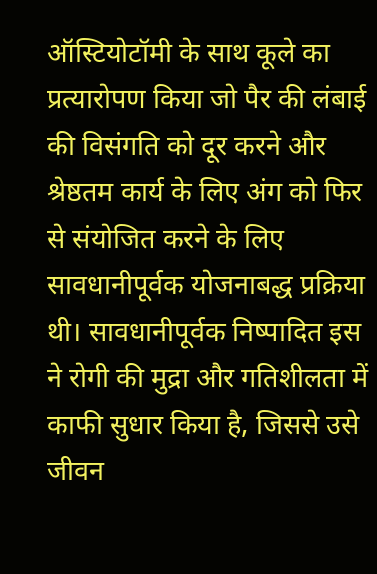ऑस्टियोटॉमी के साथ कूले का प्रत्यारोपण किया जो पैर की लंबाई की विसंगति को दूर करने और श्रेष्ठतम कार्य के लिए अंग को फिर से संयोजित करने के लिए सावधानीपूर्वक योजनाबद्ध प्रक्रिया थी। सावधानीपूर्वक निष्पादित इस ने रोगी की मुद्रा और गतिशीलता में काफी सुधार किया है, जिससे उसे जीवन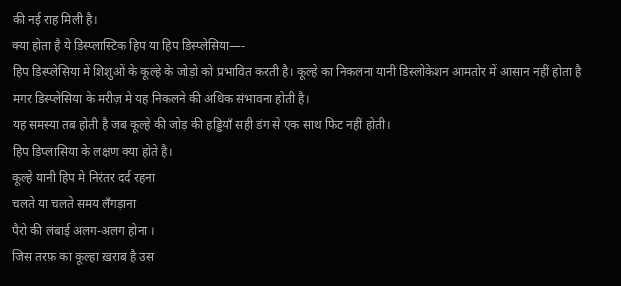की नई राह मिली है।
क्या होता है ये डिस्प्लास्टिक हिप या हिप डिस्प्लेसिया—-
हिप डिस्प्लेसिया में शिशुओं के कूल्हे के जोड़ो को प्रभावित करती है। कूल्हे का निकलना यानी डिस्लोकेशन आमतोर में आसान नहीं होता है मगर डिस्प्लेसिया के मरीज़ मे यह निकलने की अधिक संभावना होती है।
यह समस्या तब होती है जब कूल्हे की जोड़ की हड्डियाँ सही डंग से एक साथ फिट नहीं होती।
हिप डिप्लासिया के लक्षण क्या होते है।
कूल्हे यानी हिप मे निरंतर दर्द रहना
चलते या चलते समय लँगड़ाना
पैरो की लंबाई अलग-अलग होना ।
जिस तरफ़ का कूल्हा ख़राब है उस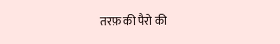तरफ़ की पैरो की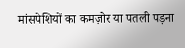मांसपेशियों का कमज़ोर या पतली पड़ना